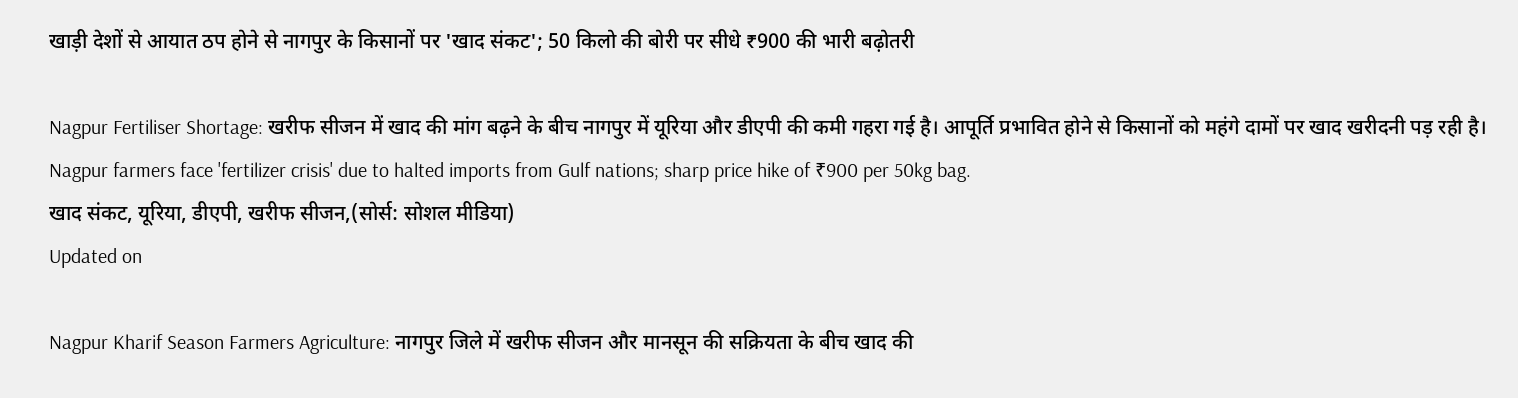खाड़ी देशों से आयात ठप होने से नागपुर के किसानों पर 'खाद संकट'; 50 किलो की बोरी पर सीधे ₹900 की भारी बढ़ोतरी

Nagpur Fertiliser Shortage: खरीफ सीजन में खाद की मांग बढ़ने के बीच नागपुर में यूरिया और डीएपी की कमी गहरा गई है। आपूर्ति प्रभावित होने से किसानों को महंगे दामों पर खाद खरीदनी पड़ रही है।
Nagpur farmers face 'fertilizer crisis' due to halted imports from Gulf nations; sharp price hike of ₹900 per 50kg bag.
खाद संकट, यूरिया, डीएपी, खरीफ सीजन,(सोर्स: सोशल मीडिया)
Updated on

Nagpur Kharif Season Farmers Agriculture: नागपुर जिले में खरीफ सीजन और मानसून की सक्रियता के बीच खाद की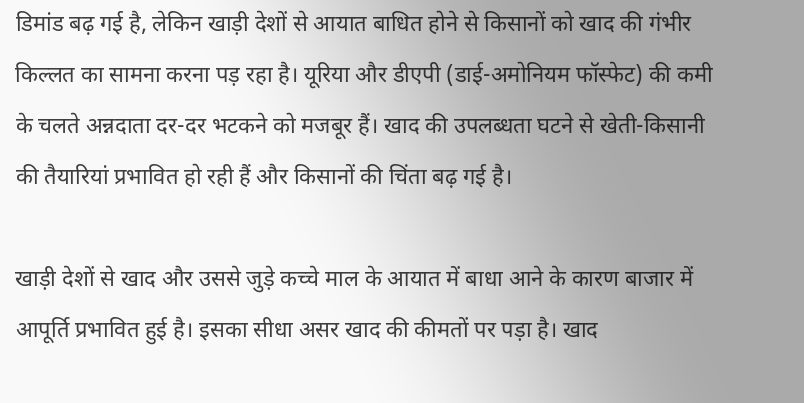डिमांड बढ़ गई है, लेकिन खाड़ी देशों से आयात बाधित होने से किसानों को खाद की गंभीर किल्लत का सामना करना पड़ रहा है। यूरिया और डीएपी (डाई-अमोनियम फॉस्फेट) की कमी के चलते अन्नदाता दर-दर भटकने को मजबूर हैं। खाद की उपलब्धता घटने से खेती-किसानी की तैयारियां प्रभावित हो रही हैं और किसानों की चिंता बढ़ गई है।

खाड़ी देशों से खाद और उससे जुड़े कच्चे माल के आयात में बाधा आने के कारण बाजार में आपूर्ति प्रभावित हुई है। इसका सीधा असर खाद की कीमतों पर पड़ा है। खाद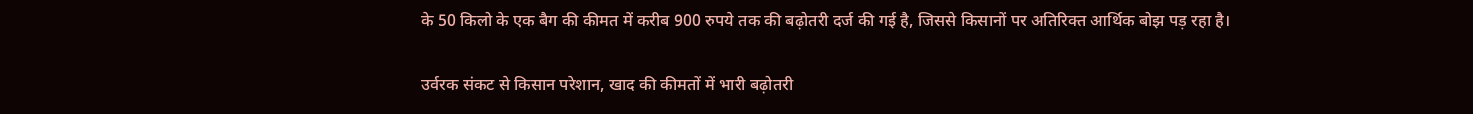के 50 किलो के एक बैग की कीमत में करीब 900 रुपये तक की बढ़ोतरी दर्ज की गई है, जिससे किसानों पर अतिरिक्त आर्थिक बोझ पड़ रहा है।

उर्वरक संकट से किसान परेशान, खाद की कीमतों में भारी बढ़ोतरी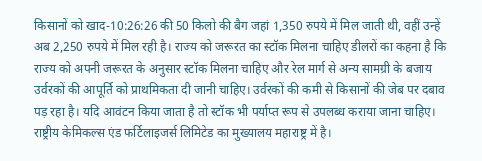किसानों को खाद-10:26:26 की 50 किलो की बैग जहां 1,350 रुपये में मिल जाती थी, वहीं उन्हें अब 2,250 रुपये में मिल रही है। राज्य को जरूरत का स्टॉक मिलना चाहिए डीलरों का कहना है कि राज्य को अपनी जरूरत के अनुसार स्टॉक मिलना चाहिए और रेल मार्ग से अन्य सामग्री के बजाय उर्वरकों की आपूर्ति को प्राथमिकता दी जानी चाहिए। उर्वरकों की कमी से किसानों की जेब पर दबाव पड़ रहा है। यदि आवंटन किया जाता है तो स्टॉक भी पर्याप्त रूप से उपलब्ध कराया जाना चाहिए। राष्ट्रीय केमिकल्स एंड फर्टिलाइजर्स लिमिटेड का मुख्यालय महाराष्ट्र में है।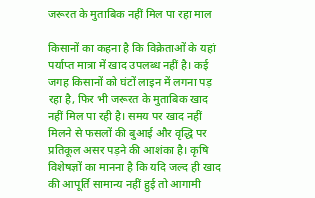जरूरत के मुताबिक नहीं मिल पा रहा माल

किसानों का कहना है कि विक्रेताओं के यहां पर्याप्त मात्रा में खाद उपलब्ध नहीं है। कई जगह किसानों को घंटों लाइन में लगना पड़ रहा है, फिर भी जरूरत के मुताबिक खाद नहीं मिल पा रही है। समय पर खाद नहीं मिलने से फसलों की बुआई और वृद्धि पर प्रतिकूल असर पड़ने की आशंका है। कृषि विशेषज्ञों का मानना है कि यदि जल्द ही खाद की आपूर्ति सामान्य नहीं हुई तो आगामी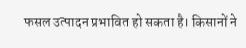फसल उत्पादन प्रभावित हो सकता है। किसानों ने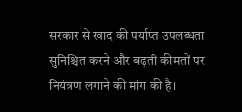सरकार से खाद की पर्याप्त उपलब्धता सुनिश्चित करने और बढ़ती कीमतों पर नियंत्रण लगाने की मांग की है।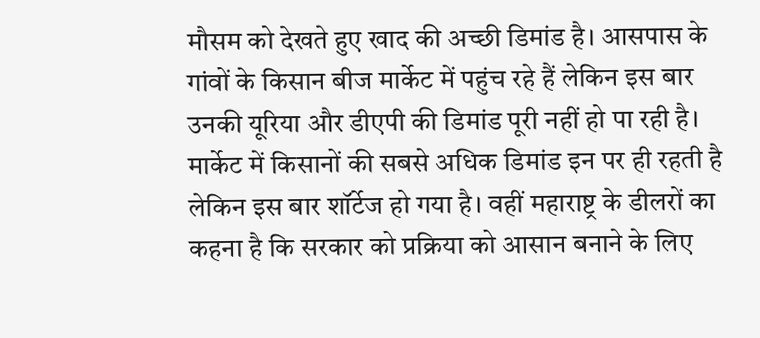मौसम को देखते हुए खाद की अच्छी डिमांड है। आसपास के गांवों के किसान बीज मार्केट में पहुंच रहे हैं लेकिन इस बार उनकी यूरिया और डीएपी की डिमांड पूरी नहीं हो पा रही है। मार्केट में किसानों की सबसे अधिक डिमांड इन पर ही रहती है लेकिन इस बार शॉर्टेज हो गया है। वहीं महाराष्ट्र के डीलरों का कहना है कि सरकार को प्रक्रिया को आसान बनाने के लिए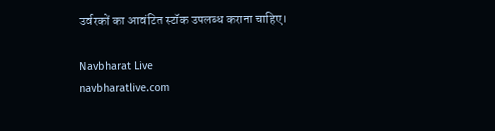उर्वरकों का आवंटित स्टॉक उपलब्ध कराना चाहिए।

Navbharat Live
navbharatlive.com